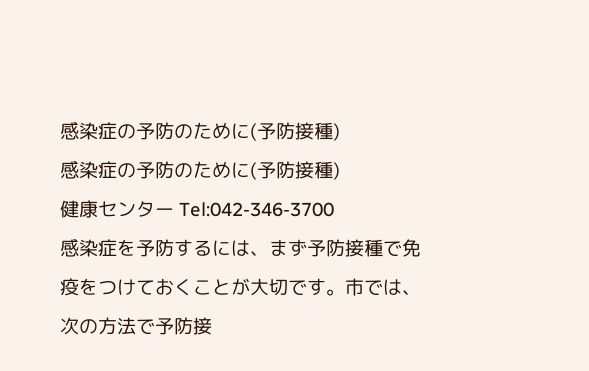感染症の予防のために(予防接種)
感染症の予防のために(予防接種)
健康センター Tel:042-346-3700
感染症を予防するには、まず予防接種で免疫をつけておくことが大切です。市では、次の方法で予防接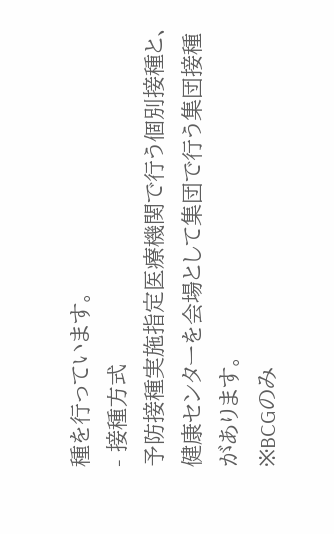種を行っています。
- 接種方式
予防接種実施指定医療機関で行う個別接種と、健康センターを会場として集団で行う集団接種があります。
※BCGのみ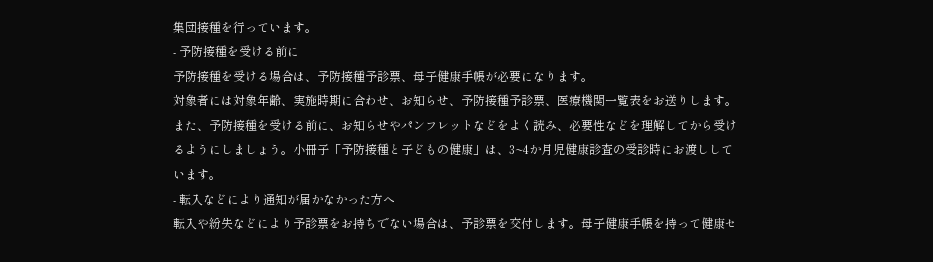集団接種を行っています。
- 予防接種を受ける前に
予防接種を受ける場合は、予防接種予診票、母子健康手帳が必要になります。
対象者には対象年齢、実施時期に合わせ、お知らせ、予防接種予診票、医療機関一覧表をお送りします。
また、予防接種を受ける前に、お知らせやパンフレットなどをよく読み、必要性などを理解してから受けるようにしましょう。小冊子「予防接種と子どもの健康」は、3~4か月児健康診査の受診時にお渡ししています。
- 転入などにより通知が届かなかった方へ
転入や紛失などにより予診票をお持ちでない場合は、予診票を交付します。母子健康手帳を持って健康セ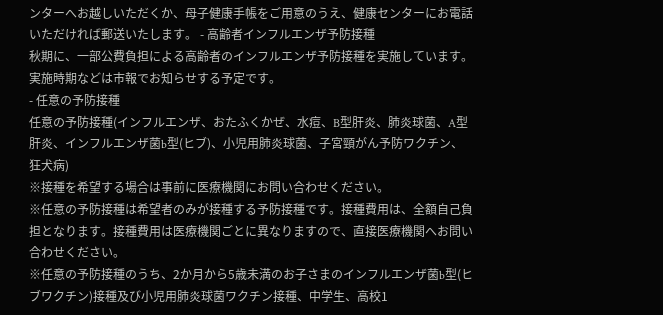ンターへお越しいただくか、母子健康手帳をご用意のうえ、健康センターにお電話いただければ郵送いたします。 - 高齢者インフルエンザ予防接種
秋期に、一部公費負担による高齢者のインフルエンザ予防接種を実施しています。実施時期などは市報でお知らせする予定です。
- 任意の予防接種
任意の予防接種(インフルエンザ、おたふくかぜ、水痘、B型肝炎、肺炎球菌、A型肝炎、インフルエンザ菌b型(ヒブ)、小児用肺炎球菌、子宮頸がん予防ワクチン、狂犬病)
※接種を希望する場合は事前に医療機関にお問い合わせください。
※任意の予防接種は希望者のみが接種する予防接種です。接種費用は、全額自己負担となります。接種費用は医療機関ごとに異なりますので、直接医療機関へお問い合わせください。
※任意の予防接種のうち、2か月から5歳未満のお子さまのインフルエンザ菌b型(ヒブワクチン)接種及び小児用肺炎球菌ワクチン接種、中学生、高校1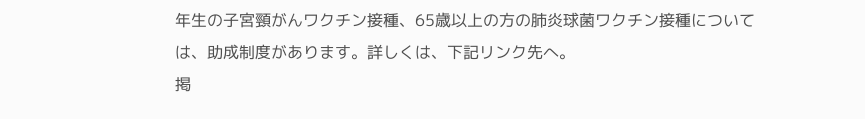年生の子宮頸がんワクチン接種、65歳以上の方の肺炎球菌ワクチン接種については、助成制度があります。詳しくは、下記リンク先へ。
掲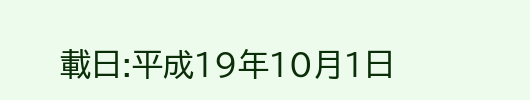載日:平成19年10月1日